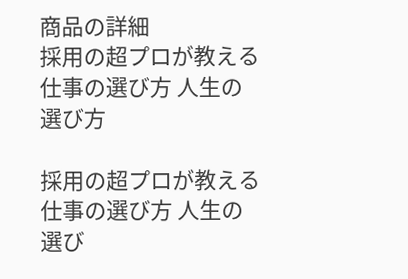商品の詳細
採用の超プロが教える仕事の選び方 人生の選び方

採用の超プロが教える仕事の選び方 人生の選び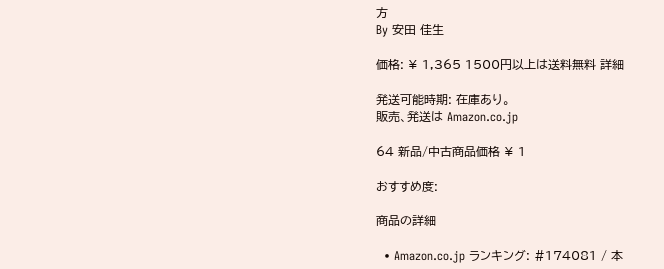方
By 安田 佳生

価格: ¥ 1,365 1500円以上は送料無料 詳細

発送可能時期: 在庫あり。
販売、発送は Amazon.co.jp

64 新品/中古商品価格 ¥ 1

おすすめ度:

商品の詳細

  • Amazon.co.jp ランキング: #174081 / 本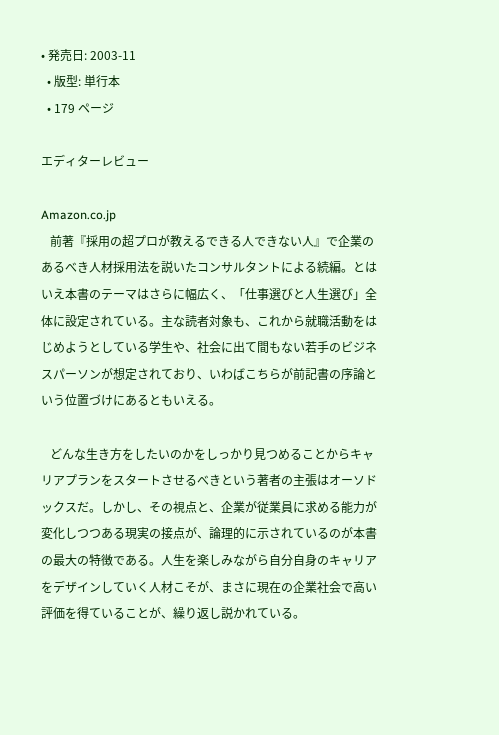• 発売日: 2003-11
  • 版型: 単行本
  • 179 ページ

エディターレビュー

Amazon.co.jp
   前著『採用の超プロが教えるできる人できない人』で企業のあるべき人材採用法を説いたコンサルタントによる続編。とはいえ本書のテーマはさらに幅広く、「仕事選びと人生選び」全体に設定されている。主な読者対象も、これから就職活動をはじめようとしている学生や、社会に出て間もない若手のビジネスパーソンが想定されており、いわばこちらが前記書の序論という位置づけにあるともいえる。

   どんな生き方をしたいのかをしっかり見つめることからキャリアプランをスタートさせるべきという著者の主張はオーソドックスだ。しかし、その視点と、企業が従業員に求める能力が変化しつつある現実の接点が、論理的に示されているのが本書の最大の特徴である。人生を楽しみながら自分自身のキャリアをデザインしていく人材こそが、まさに現在の企業社会で高い評価を得ていることが、繰り返し説かれている。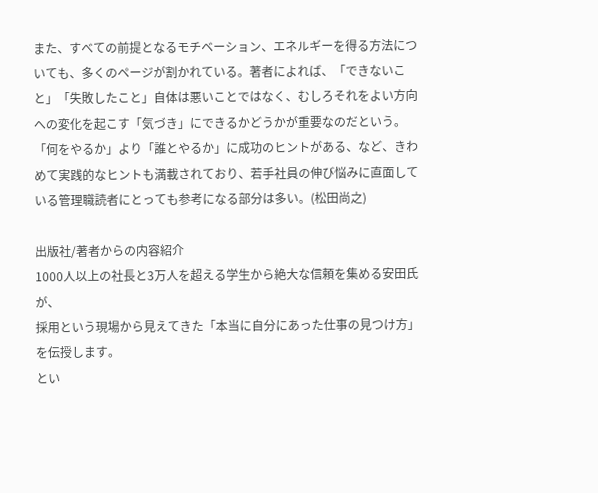また、すべての前提となるモチベーション、エネルギーを得る方法についても、多くのページが割かれている。著者によれば、「できないこと」「失敗したこと」自体は悪いことではなく、むしろそれをよい方向への変化を起こす「気づき」にできるかどうかが重要なのだという。「何をやるか」より「誰とやるか」に成功のヒントがある、など、きわめて実践的なヒントも満載されており、若手社員の伸び悩みに直面している管理職読者にとっても参考になる部分は多い。(松田尚之)

出版社/著者からの内容紹介
1000人以上の社長と3万人を超える学生から絶大な信頼を集める安田氏が、
採用という現場から見えてきた「本当に自分にあった仕事の見つけ方」を伝授します。
とい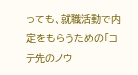っても、就職活動で内定をもらうための「コテ先のノウ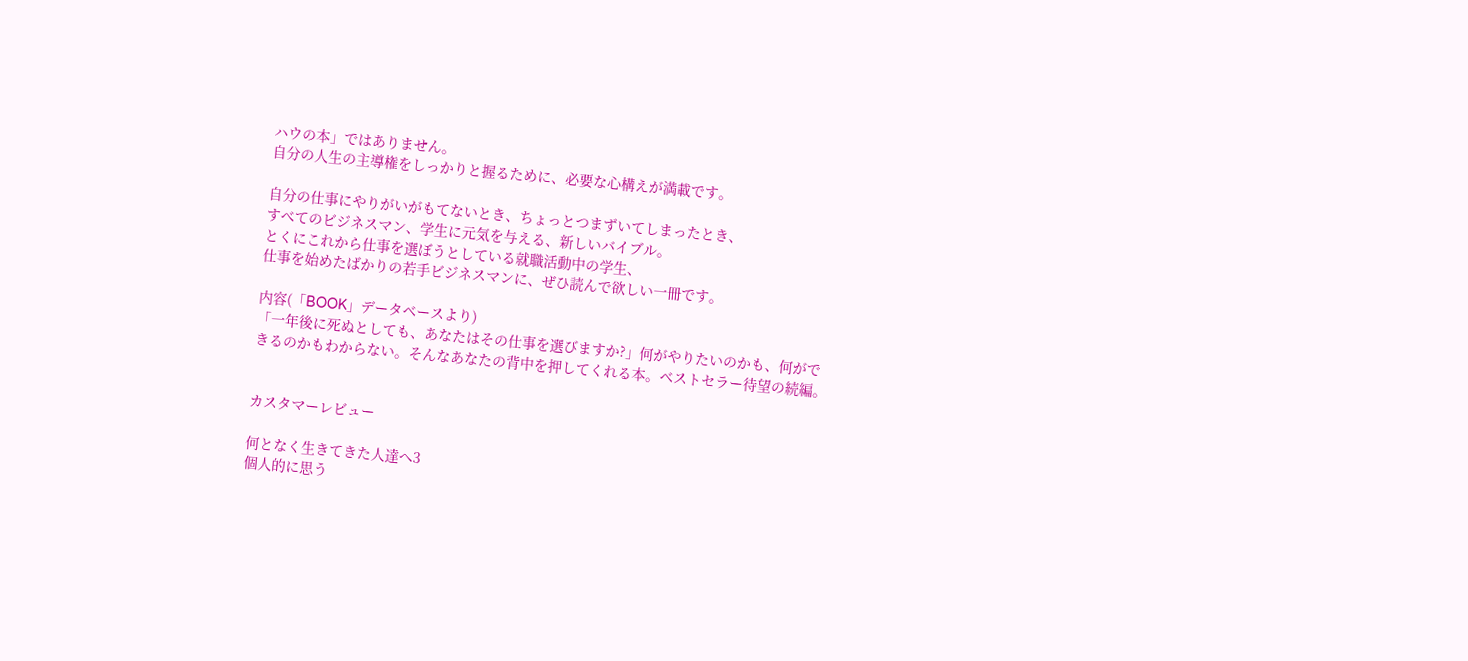ハウの本」ではありません。
自分の人生の主導権をしっかりと握るために、必要な心構えが満載です。

自分の仕事にやりがいがもてないとき、ちょっとつまずいてしまったとき、
すべてのビジネスマン、学生に元気を与える、新しいバイブル。
とくにこれから仕事を選ぼうとしている就職活動中の学生、
仕事を始めたばかりの若手ビジネスマンに、ぜひ読んで欲しい一冊です。

内容(「BOOK」データベースより)
「一年後に死ぬとしても、あなたはその仕事を選びますか?」何がやりたいのかも、何ができるのかもわからない。そんなあなたの背中を押してくれる本。ベストセラー待望の続編。


カスタマーレビュー

何となく生きてきた人達へ3
個人的に思う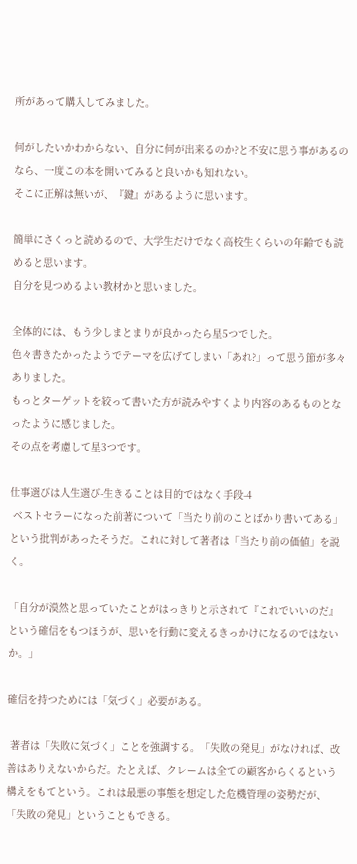所があって購入してみました。

何がしたいかわからない、自分に何が出来るのか?と不安に思う事があるのなら、一度この本を開いてみると良いかも知れない。
そこに正解は無いが、『鍵』があるように思います。

簡単にさくっと読めるので、大学生だけでなく高校生くらいの年齢でも読めると思います。
自分を見つめるよい教材かと思いました。

全体的には、もう少しまとまりが良かったら星5つでした。
色々書きたかったようでテーマを広げてしまい「あれ?」って思う節が多々ありました。
もっとターゲットを絞って書いた方が読みやすくより内容のあるものとなったように感じました。
その点を考慮して星3つです。

仕事選びは人生選び-生きることは目的ではなく手段-4
 ベストセラーになった前著について「当たり前のことばかり書いてある」という批判があったそうだ。これに対して著者は「当たり前の価値」を説く。

「自分が漠然と思っていたことがはっきりと示されて『これでいいのだ』という確信をもつほうが、思いを行動に変えるきっかけになるのではないか。」

確信を持つためには「気づく」必要がある。

 著者は「失敗に気づく」ことを強調する。「失敗の発見」がなければ、改善はありえないからだ。たとえば、クレームは全ての顧客からくるという構えをもてという。これは最悪の事態を想定した危機管理の姿勢だが、「失敗の発見」ということもできる。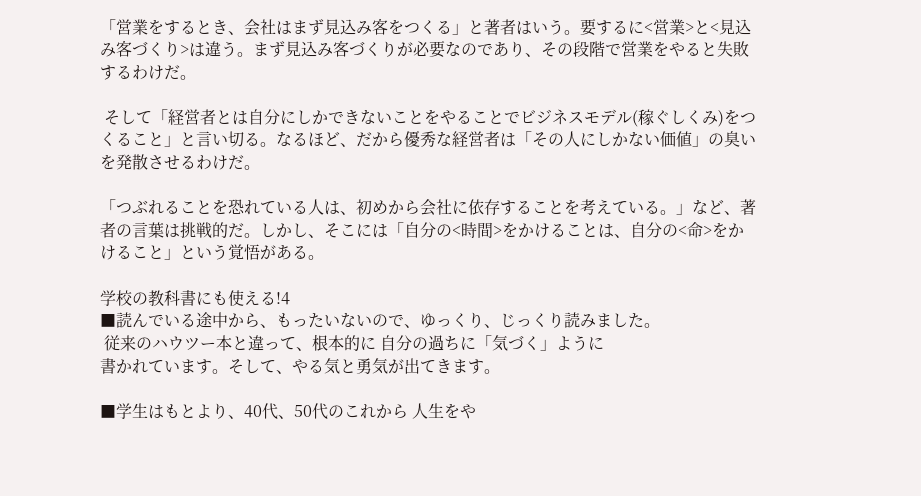「営業をするとき、会社はまず見込み客をつくる」と著者はいう。要するに<営業>と<見込み客づくり>は違う。まず見込み客づくりが必要なのであり、その段階で営業をやると失敗するわけだ。

 そして「経営者とは自分にしかできないことをやることでビジネスモデル(稼ぐしくみ)をつくること」と言い切る。なるほど、だから優秀な経営者は「その人にしかない価値」の臭いを発散させるわけだ。

「つぶれることを恐れている人は、初めから会社に依存することを考えている。」など、著者の言葉は挑戦的だ。しかし、そこには「自分の<時間>をかけることは、自分の<命>をかけること」という覚悟がある。

学校の教科書にも使える!4
■読んでいる途中から、もったいないので、ゆっくり、じっくり読みました。
 従来のハウツー本と違って、根本的に 自分の過ちに「気づく」ように
書かれています。そして、やる気と勇気が出てきます。

■学生はもとより、40代、50代のこれから 人生をや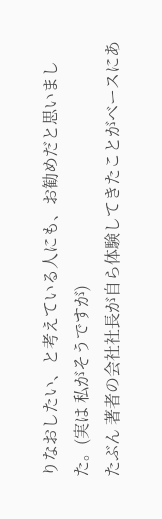りなおしたい、と考えている人にも、お勧めだと思いました。(実は 私がそうですが)
たぶん 著者の会社社長が自ら体験してきたことがベースにあ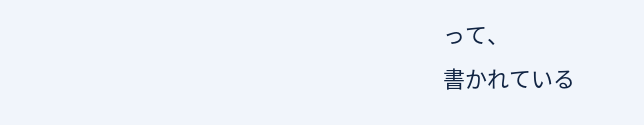って、
書かれている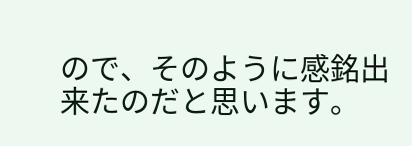ので、そのように感銘出来たのだと思います。